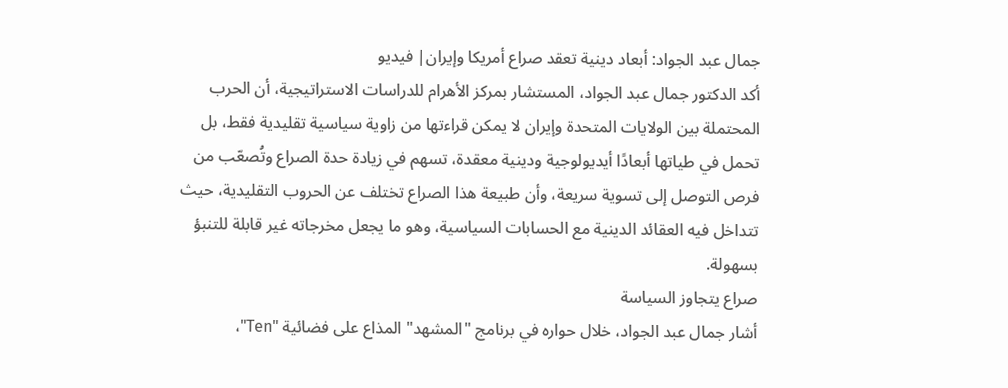جمال عبد الجواد: أبعاد دينية تعقد صراع أمريكا وإيران| فيديو
أكد الدكتور جمال عبد الجواد، المستشار بمركز الأهرام للدراسات الاستراتيجية، أن الحرب المحتملة بين الولايات المتحدة وإيران لا يمكن قراءتها من زاوية سياسية تقليدية فقط، بل تحمل في طياتها أبعادًا أيديولوجية ودينية معقدة، تسهم في زيادة حدة الصراع وتُصعّب من فرص التوصل إلى تسوية سريعة، وأن طبيعة هذا الصراع تختلف عن الحروب التقليدية، حيث تتداخل فيه العقائد الدينية مع الحسابات السياسية، وهو ما يجعل مخرجاته غير قابلة للتنبؤ بسهولة.
صراع يتجاوز السياسة
أشار جمال عبد الجواد، خلال حواره في برنامج "المشهد" المذاع على فضائية "Ten"،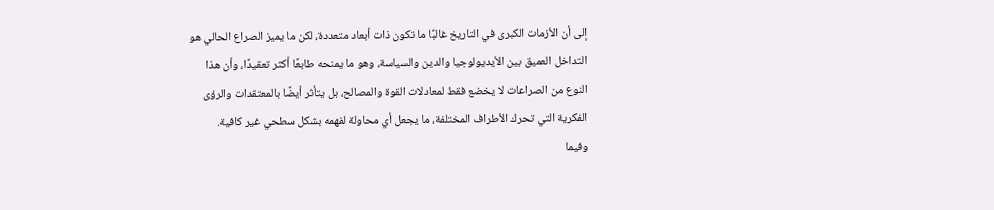إلى أن الأزمات الكبرى في التاريخ غالبًا ما تكون ذات أبعاد متعددة، لكن ما يميز الصراع الحالي هو التداخل العميق بين الأيديولوجيا والدين والسياسة، وهو ما يمنحه طابعًا أكثر تعقيدًا، وأن هذا النوع من الصراعات لا يخضع فقط لمعادلات القوة والمصالح، بل يتأثر أيضًا بالمعتقدات والرؤى الفكرية التي تحرك الأطراف المختلفة، ما يجعل أي محاولة لفهمه بشكل سطحي غير كافية.
وفيما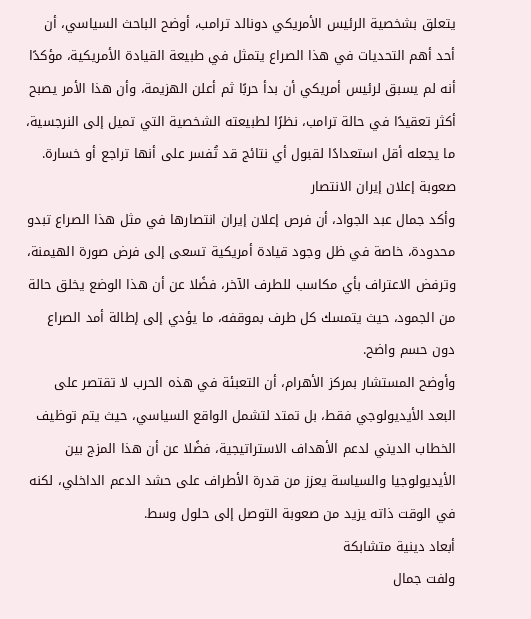يتعلق بشخصية الرئيس الأمريكي دونالد ترامب، أوضح الباحث السياسي، أن أحد أهم التحديات في هذا الصراع يتمثل في طبيعة القيادة الأمريكية، مؤكدًا أنه لم يسبق لرئيس أمريكي أن بدأ حربًا ثم أعلن الهزيمة، وأن هذا الأمر يصبح أكثر تعقيدًا في حالة ترامب، نظرًا لطبيعته الشخصية التي تميل إلى النرجسية، ما يجعله أقل استعدادًا لقبول أي نتائج قد تُفسر على أنها تراجع أو خسارة.
صعوبة إعلان إيران الانتصار
وأكد جمال عبد الجواد، أن فرص إعلان إيران انتصارها في مثل هذا الصراع تبدو محدودة، خاصة في ظل وجود قيادة أمريكية تسعى إلى فرض صورة الهيمنة، وترفض الاعتراف بأي مكاسب للطرف الآخر، فضًلا عن أن هذا الوضع يخلق حالة من الجمود، حيث يتمسك كل طرف بموقفه، ما يؤدي إلى إطالة أمد الصراع دون حسم واضح.
وأوضح المستشار بمركز الأهرام، أن التعبئة في هذه الحرب لا تقتصر على البعد الأيديولوجي فقط، بل تمتد لتشمل الواقع السياسي، حيث يتم توظيف الخطاب الديني لدعم الأهداف الاستراتيجية، فضًلا عن أن هذا المزج بين الأيديولوجيا والسياسة يعزز من قدرة الأطراف على حشد الدعم الداخلي، لكنه في الوقت ذاته يزيد من صعوبة التوصل إلى حلول وسط.
أبعاد دينية متشابكة
ولفت جمال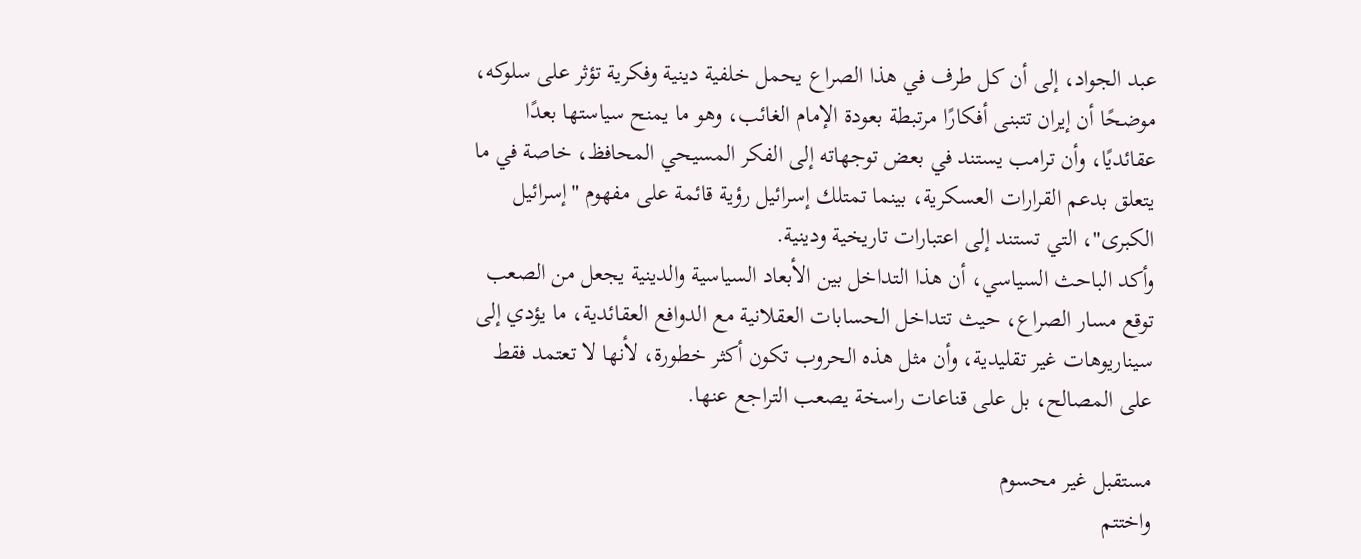عبد الجواد، إلى أن كل طرف في هذا الصراع يحمل خلفية دينية وفكرية تؤثر على سلوكه، موضحًا أن إيران تتبنى أفكارًا مرتبطة بعودة الإمام الغائب، وهو ما يمنح سياستها بعدًا عقائديًا، وأن ترامب يستند في بعض توجهاته إلى الفكر المسيحي المحافظ، خاصة في ما يتعلق بدعم القرارات العسكرية، بينما تمتلك إسرائيل رؤية قائمة على مفهوم "إسرائيل الكبرى"، التي تستند إلى اعتبارات تاريخية ودينية.
وأكد الباحث السياسي، أن هذا التداخل بين الأبعاد السياسية والدينية يجعل من الصعب توقع مسار الصراع، حيث تتداخل الحسابات العقلانية مع الدوافع العقائدية، ما يؤدي إلى سيناريوهات غير تقليدية، وأن مثل هذه الحروب تكون أكثر خطورة، لأنها لا تعتمد فقط على المصالح، بل على قناعات راسخة يصعب التراجع عنها.

مستقبل غير محسوم
واختتم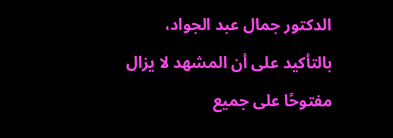الدكتور جمال عبد الجواد، بالتأكيد على أن المشهد لا يزال مفتوحًا على جميع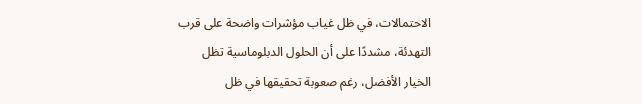الاحتمالات، في ظل غياب مؤشرات واضحة على قرب التهدئة، مشددًا على أن الحلول الدبلوماسية تظل الخيار الأفضل، رغم صعوبة تحقيقها في ظل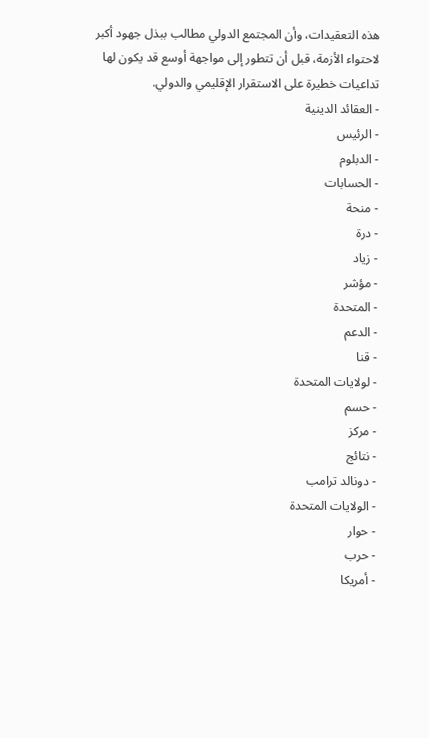هذه التعقيدات، وأن المجتمع الدولي مطالب ببذل جهود أكبر لاحتواء الأزمة، قبل أن تتطور إلى مواجهة أوسع قد يكون لها تداعيات خطيرة على الاستقرار الإقليمي والدولي.
- العقائد الدينية
- الرئيس
- الدبلوم
- الحسابات
- منحة
- درة
- زياد
- مؤشر
- المتحدة
- الدعم
- قنا
- لولايات المتحدة
- حسم
- مركز
- نتائج
- دونالد ترامب
- الولايات المتحدة
- حوار
- حرب
- أمريكا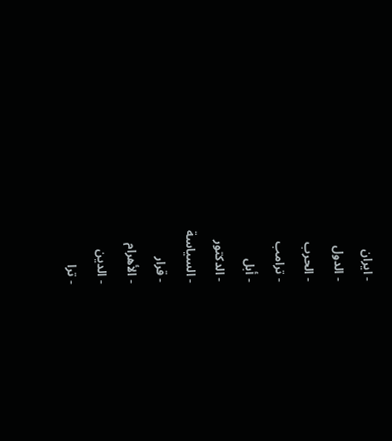- ايران
- الدول
- الحرب
- ترامب
- أبل
- الدكتور
- السياسة
- قرار
- الأهرام
- الدين
- ترا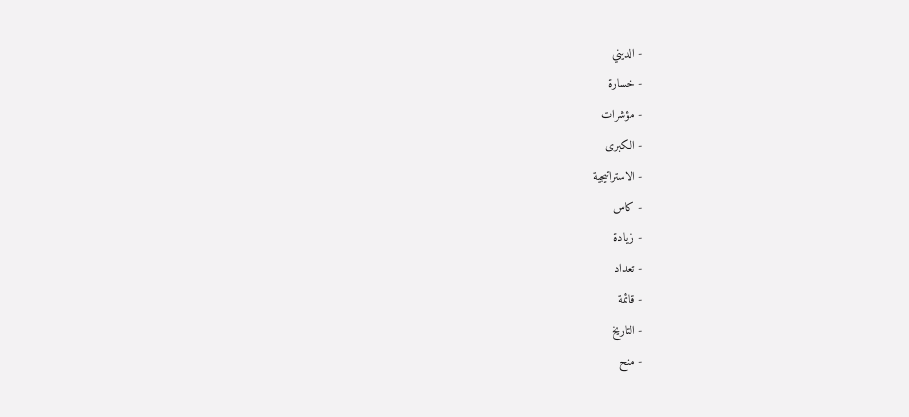- الديني
- خسارة
- مؤشرات
- الكبرى
- الاستراتيجية
- كاس
- زيادة
- تعداد
- قائمة
- التاريخ
- منح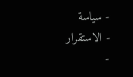- سياسة
- الاستقرار
-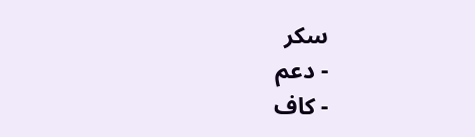سكر
- دعم
- كاف